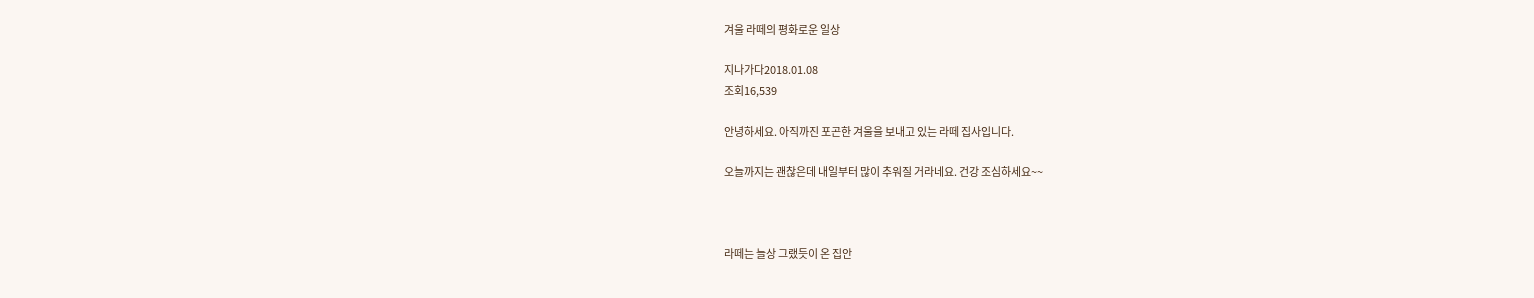겨울 라떼의 평화로운 일상

지나가다2018.01.08
조회16,539

안녕하세요. 아직까진 포곤한 겨울을 보내고 있는 라떼 집사입니다.

오늘까지는 괜찮은데 내일부터 많이 추워질 거라네요. 건강 조심하세요~~



라떼는 늘상 그랬듯이 온 집안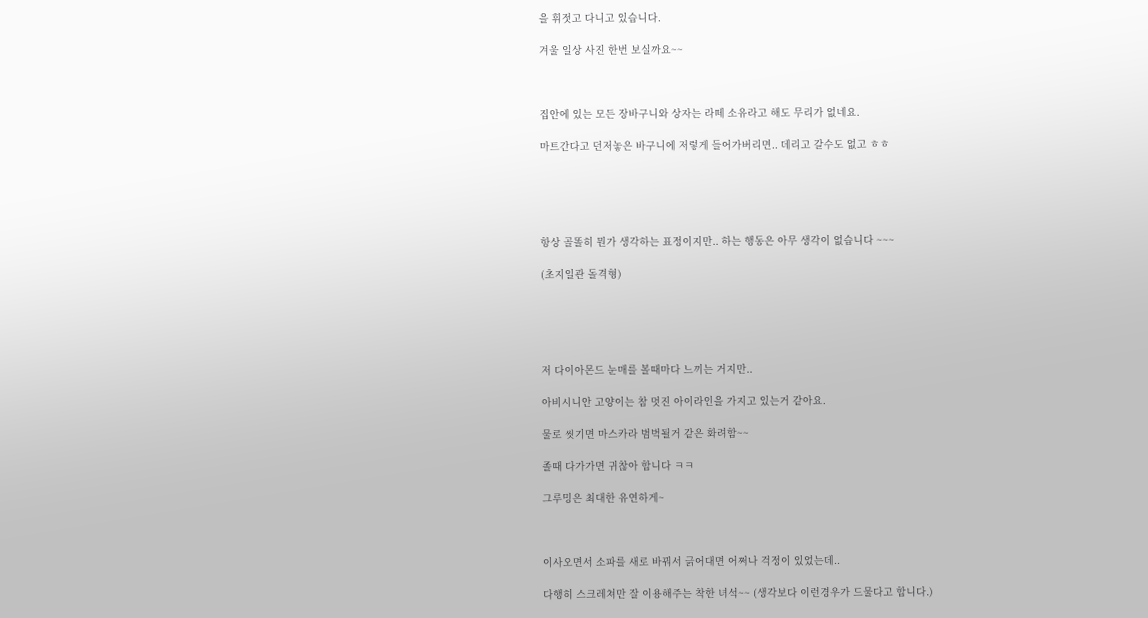을 휘젓고 다니고 있습니다.

겨울 일상 사진 한번 보실까요~~



집안에 있는 모든 장바구니와 상자는 라떼 소유라고 해도 무리가 없네요.

마트간다고 던저놓은 바구니에 저렇게 들어가버리면.. 데리고 갈수도 없고 ㅎㅎ





항상 골똘히 뭔가 생각하는 표정이지만.. 하는 행동은 아무 생각이 없습니다 ~~~

(초지일관 돌격형)





저 다이아몬드 눈매를 볼때마다 느끼는 거지만..

아비시니안 고양이는 참 멋진 아이라인을 가지고 있는거 같아요.

물로 씻기면 마스카라 범벅될거 같은 화려함~~

졸때 다가가면 귀찮아 합니다 ㅋㅋ

그루밍은 최대한 유연하게~



이사오면서 소파를 새로 바꿔서 긁어대면 어쩌나 걱정이 있었는데..

다행히 스크레쳐만 잘 이용해주는 착한 녀석~~ (생각보다 이런경우가 드물다고 합니다.)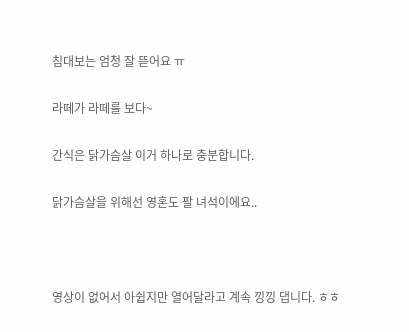침대보는 엄청 잘 뜯어요 ㅠ

라떼가 라떼를 보다~

간식은 닭가슴살 이거 하나로 충분합니다.

닭가슴살을 위해선 영혼도 팔 녀석이에요..



영상이 없어서 아쉽지만 열어달라고 계속 낑낑 댑니다. ㅎㅎ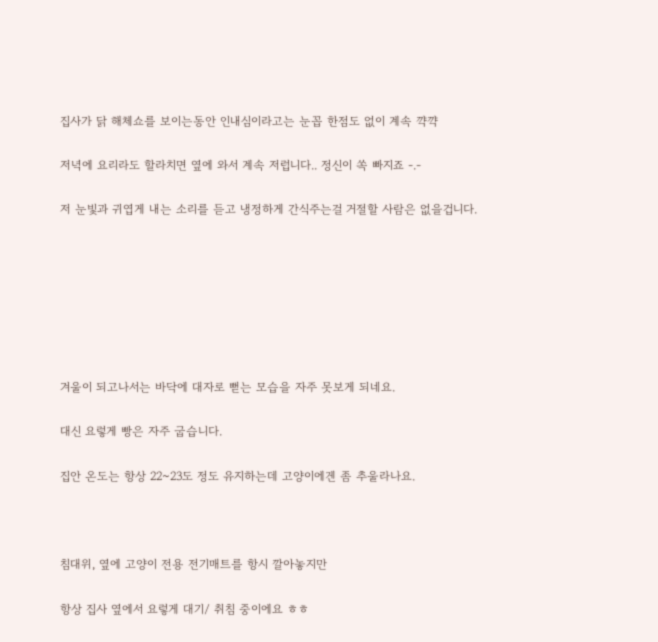집사가 닭 해체쇼를 보이는동안 인내심이라고는 눈꼽 한점도 없이 계속 꺅꺅

저녁에 요리라도 할라치면 옆에 와서 계속 저럽니다.. 정신이 쏙 빠지죠 -.-

저 눈빛과 귀엽게 내는 소리를 듣고 냉정하게 간식주는걸 거절할 사람은 없을겁니다.







겨울이 되고나서는 바닥에 대자로 뻗는 모습을 자주 못보게 되네요.

대신 요렇게 빵은 자주 굽습니다.

집안 온도는 항상 22~23도 정도 유지하는데 고양이에겐 좀 추울라나요.



침대위, 옆에 고양이 전용 전기매트를 항시 깔아놓지만

항상 집사 옆에서 요렇게 대기/ 취침 중이에요 ㅎㅎ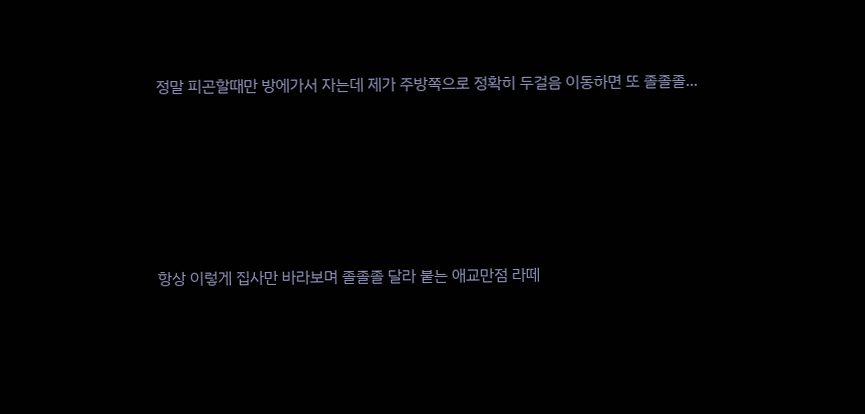정말 피곤할때만 방에가서 자는데 제가 주방쪽으로 정확히 두걸음 이동하면 또 졸졸졸...





항상 이렇게 집사만 바라보며 졸졸졸 달라 붙는 애교만점 라떼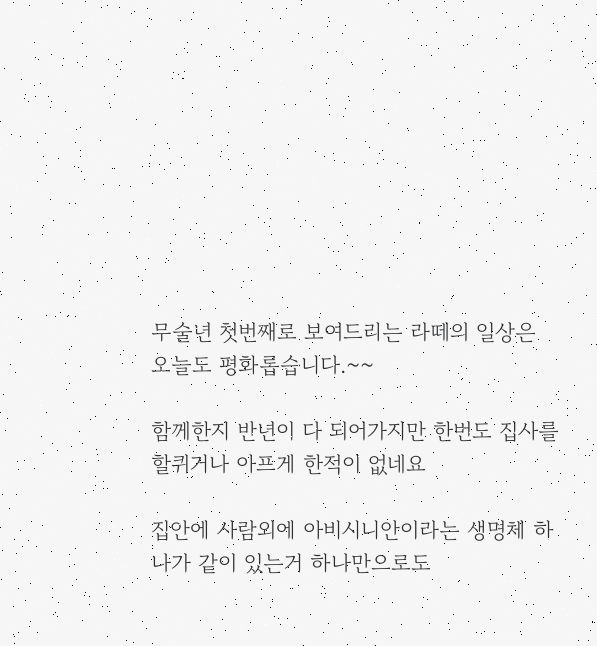무술년 첫번째로 보여드리는 라떼의 일상은 오늘도 평화롭습니다.~~

함께한지 반년이 다 되어가지만 한번도 집사를 할퀴거나 아프게 한적이 없네요

집안에 사람외에 아비시니안이라는 생명체 하나가 같이 있는거 하나만으로도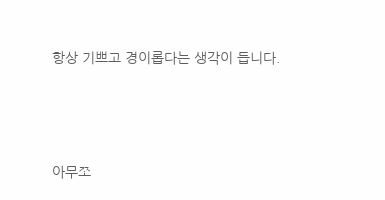항상 기쁘고 경이롭다는 생각이 듭니다.



아무쪼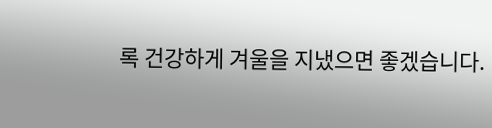록 건강하게 겨울을 지냈으면 좋겠습니다.